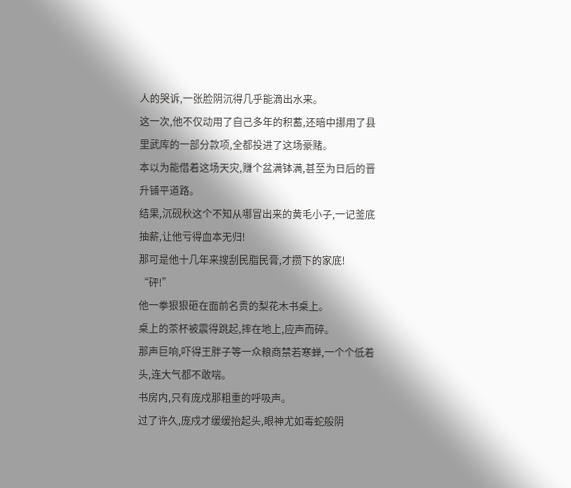人的哭诉,一张脸阴沉得几乎能滴出水来。
这一次,他不仅动用了自己多年的积蓄,还暗中挪用了县里武库的一部分款项,全都投进了这场豪赌。
本以为能借着这场天灾,赚个盆满钵满,甚至为日后的晋升铺平道路。
结果,沉砚秋这个不知从哪冒出来的黄毛小子,一记釜底抽薪,让他亏得血本无归!
那可是他十几年来搜刮民脂民膏,才攒下的家底!
“砰!”
他一拳狠狠砸在面前名贵的梨花木书桌上。
桌上的茶杯被震得跳起,摔在地上,应声而碎。
那声巨响,吓得王胖子等一众粮商禁若寒蝉,一个个低着头,连大气都不敢喘。
书房内,只有庞戍那粗重的呼吸声。
过了许久,庞戍才缓缓抬起头,眼神尤如毒蛇般阴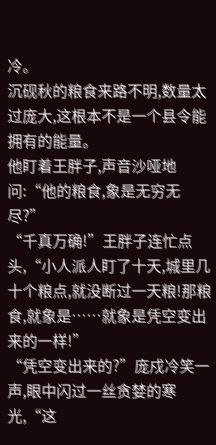冷。
沉砚秋的粮食来路不明,数量太过庞大,这根本不是一个县令能拥有的能量。
他盯着王胖子,声音沙哑地问:“他的粮食,象是无穷无尽?”
“千真万确!”王胖子连忙点头,“小人派人盯了十天,城里几十个粮点,就没断过一天粮!那粮食,就象是……就象是凭空变出来的一样!”
“凭空变出来的?”庞戍冷笑一声,眼中闪过一丝贪婪的寒光,“这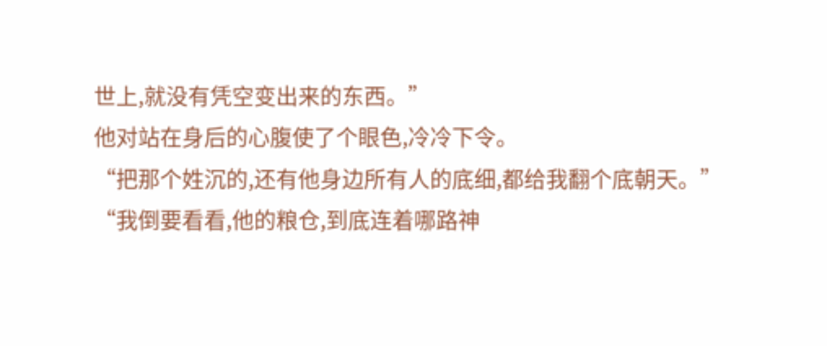世上,就没有凭空变出来的东西。”
他对站在身后的心腹使了个眼色,冷冷下令。
“把那个姓沉的,还有他身边所有人的底细,都给我翻个底朝天。”
“我倒要看看,他的粮仓,到底连着哪路神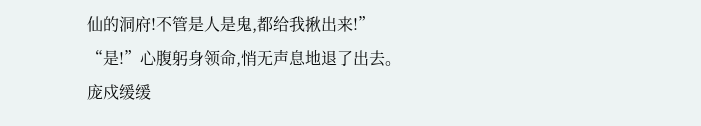仙的洞府!不管是人是鬼,都给我揪出来!”
“是!”心腹躬身领命,悄无声息地退了出去。
庞戍缓缓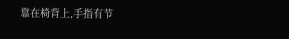靠在椅背上,手指有节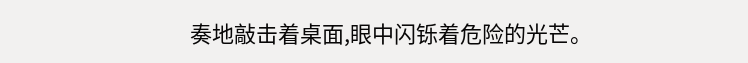奏地敲击着桌面,眼中闪铄着危险的光芒。